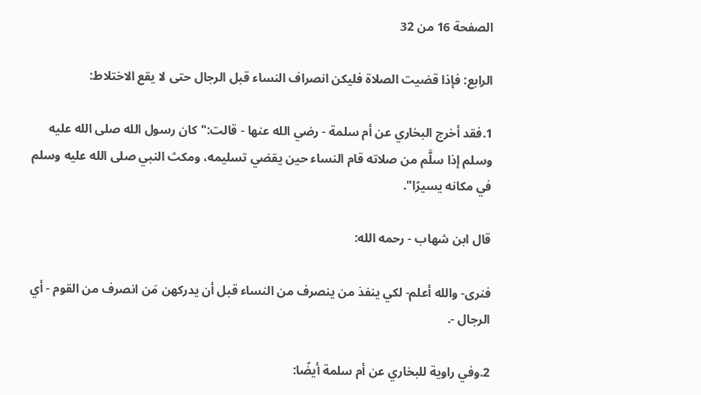الصفحة 16 من 32

الرابع: فإذا قضيت الصلاة فليكن انصراف النساء قبل الرجال حتى لا يقع الاختلاط:

1.فقد أخرج البخاري عن أم سلمة - رضي الله عنها - قالت:"كان رسول الله صلى الله عليه وسلم إذا سلَّم من صلاته قام النساء حين يقضي تسليمه، ومكث النبي صلى الله عليه وسلم في مكانه يسيرًا".

قال ابن شهاب - رحمه الله:

فنرى- والله أعلم- لكي ينفذ من ينصرف من النساء قبل أن يدركهن مَن انصرف من القوم - أي الرجال -.

2.وفي راوية للبخاري عن أم سلمة أيضًا: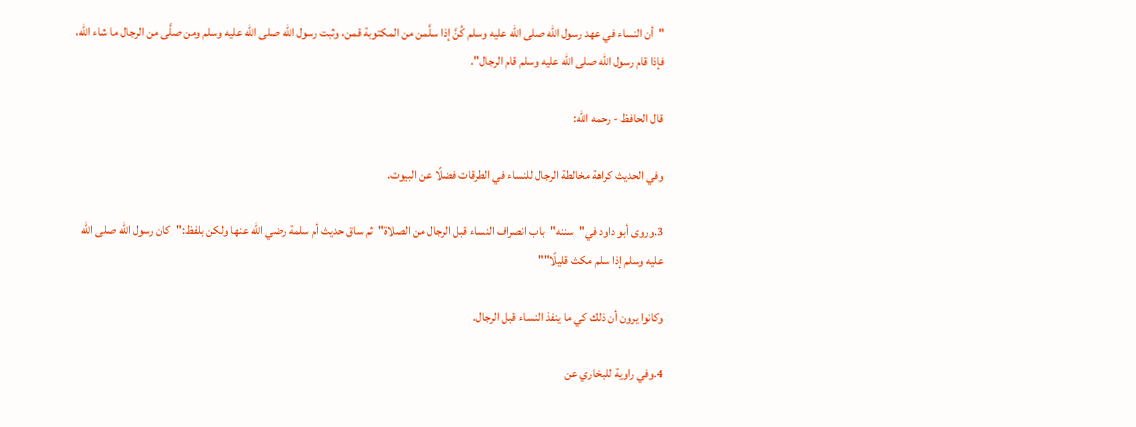"أن النساء في عهد رسول الله صلى الله عليه وسلم كُنَّ إذا سلَّمن من المكتوبة قمن، وثبت رسول الله صلى الله عليه وسلم ومن صلَّى من الرجال ما شاء الله، فإذا قام رسول الله صلى الله عليه وسلم قام الرجال".

قال الحافظ - رحمه الله:

وفي الحديث كراهة مخالطة الرجال للنساء في الطرقات فضلًا عن البيوت.

3.وروى أبو داود في"سننه"باب انصراف النساء قبل الرجال من الصلاة"ثم ساق حديث أم سلمة رضي الله عنها ولكن بلفظ:"كان رسول الله صلى الله عليه وسلم إذا سلم مكث قليلًا""

وكانوا يرون أن ذلك كي ما ينفذ النساء قبل الرجال.

4.وفي راوية للبخاري عن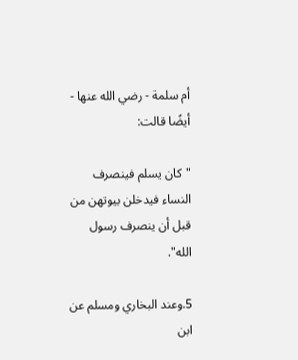أم سلمة - رضي الله عنها - أيضًا قالت:

"كان يسلم فينصرف النساء فيدخلن بيوتهن من قبل أن ينصرف رسول الله".

5.وعند البخاري ومسلم عن ابن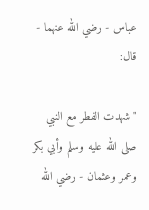عباس - رضي الله عنهما - قال:

"شهدت الفطر مع النبي صلى الله عليه وسلم وأبي بكر وعمر وعثمان - رضي الله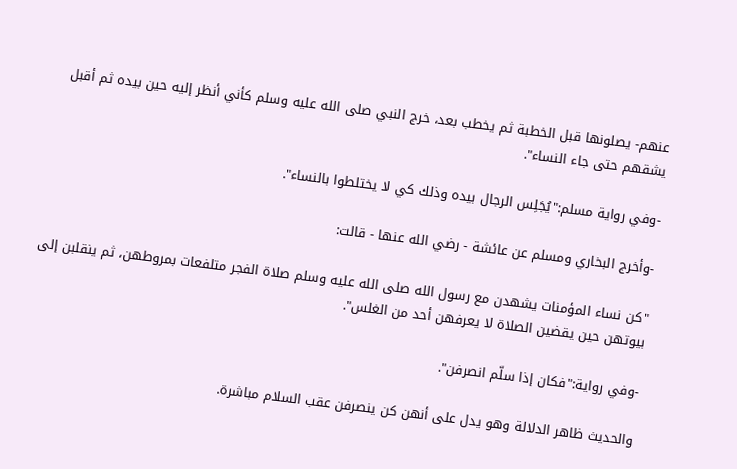عنهم- يصلونها قبل الخطبة ثم يخطب بعد، خرج النبي صلى الله عليه وسلم كأني أنظر إليه حين بيده ثم أقبل يشقهم حتى جاء النساء".

-وفي رواية مسلم:"يُجَلِس الرجال بيده وذلك كي لا يختلطوا بالنساء".

-وأخرج البخاري ومسلم عن عائشة - رضي الله عنها - قالت:

"كن نساء المؤمنات يشهدن مع رسول الله صلى الله عليه وسلم صلاة الفجر متلفعات بمروطهن، ثم ينقلبن إلى بيوتهن حين يقضين الصلاة لا يعرفهن أحد من الغلس".

-وفي رواية:"فكان إذا سلّم انصرفن".

والحديث ظاهر الدلالة وهو يدل على أنهن كن ينصرفن عقب السلام مباشرة.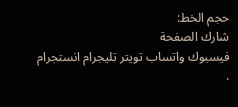حجم الخط:
شارك الصفحة
فيسبوك واتساب تويتر تليجرام انستجرام
.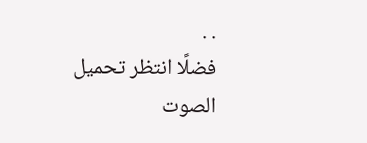. .
فضلًا انتظر تحميل الصوت